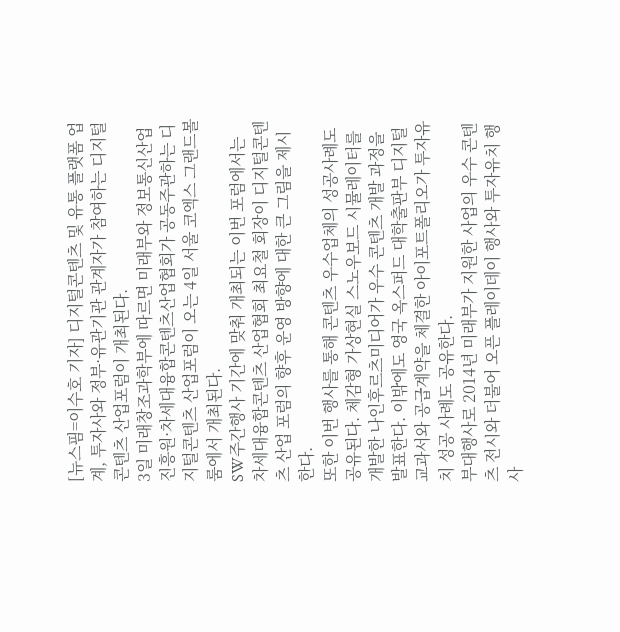[뉴스핌=이수호 기자] 디지털콘텐츠 및 유통 플랫폼 업계, 투자사와 정부·유관기관 관계자가 참여하는 디지털콘텐츠 산업포럼이 개최된다.
3일 미래창조과학부에 따르면 미래부와 정보통신산업진흥원·차세대융합콘텐츠산업협회가 공동주관하는 디지털콘텐츠 산업포럼이 오는 4일 서울 코엑스 그랜드볼룸에서 개최된다.
SW주간행사 기간에 맞춰 개최되는 이번 포럼에서는 차세대융합콘텐츠 산업협회 최요철 회장이 디지털콘텐츠 산업 포럼의 향후 운영 방향에 대한 큰 그림을 제시한다.
또한 이번 행사를 통해 콘텐츠 우수업체의 성공사례도 공유된다. 체감형 가상현실 스노우보드 시뮬레이터를 개발한 나인후르츠미디어가 우수 콘텐츠 개발 과정을 발표한다. 이밖에도 영국 옥스퍼드 대학출판부 디지털 교과서와 공급계약을 체결한 아이포트폴리오가 투자유치 성공 사례도 공유한다.
부대행사로 2014년 미래부가 지원한 사업의 우수 콘텐츠 전시와 더불어 오픈 플레이데이 행사와 투자유치 행사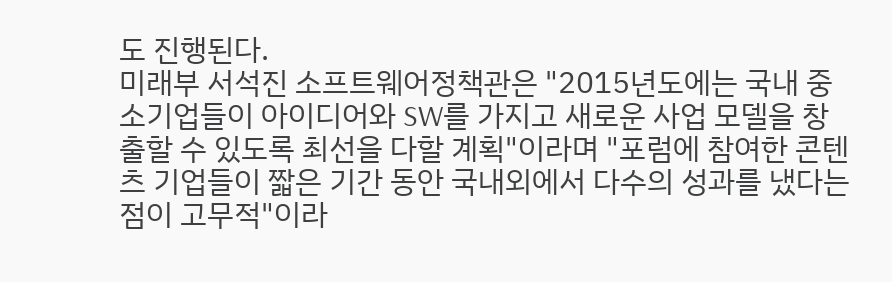도 진행된다.
미래부 서석진 소프트웨어정책관은 "2015년도에는 국내 중소기업들이 아이디어와 SW를 가지고 새로운 사업 모델을 창출할 수 있도록 최선을 다할 계획"이라며 "포럼에 참여한 콘텐츠 기업들이 짧은 기간 동안 국내외에서 다수의 성과를 냈다는 점이 고무적"이라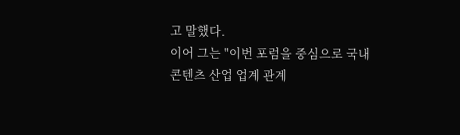고 말했다.
이어 그는 "이번 포럼을 중심으로 국내 콘텐츠 산업 업계 관계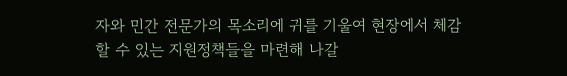자와 민간 전문가의 목소리에 귀를 기울여 현장에서 체감할 수 있는 지원정책들을 마련해 나갈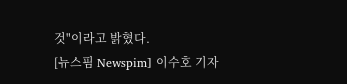것"이라고 밝혔다.
[뉴스핌 Newspim] 이수호 기자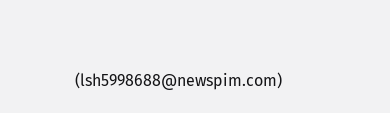(lsh5998688@newspim.com)